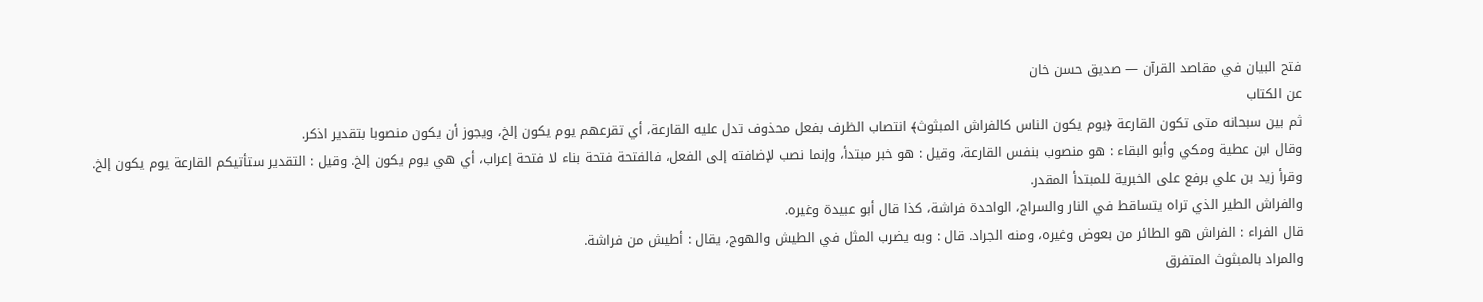فتح البيان في مقاصد القرآن — صديق حسن خان
عن الكتاب
ثم بين سبحانه متى تكون القارعة ﴿يوم يكون الناس كالفراش المبثوث﴾ انتصاب الظرف بفعل محذوف تدل عليه القارعة، أي تقرعهم يوم يكون إلخ، ويجوز أن يكون منصوبا بتقدير اذكر.
وقال ابن عطية ومكي وأبو البقاء : هو منصوب بنفس القارعة، وقيل : هو خبر مبتدأ، وإنما نصب لإضافته إلى الفعل، فالفتحة فتحة بناء لا فتحة إعراب، أي هي يوم يكون إلخ. وقيل : التقدير ستأتيكم القارعة يوم يكون إلخ.
وقرأ زيد بن علي برفع على الخبرية للمبتدأ المقدر.
والفراش الطير الذي تراه يتساقط في النار والسراج، الواحدة فراشة، كذا قال أبو عبيدة وغيره.
قال الفراء : الفراش هو الطائر من بعوض وغيره، ومنه الجراد. قال : وبه يضرب المثل في الطيش والهوج، يقال : أطيش من فراشة.
والمراد بالمبثوث المتفرق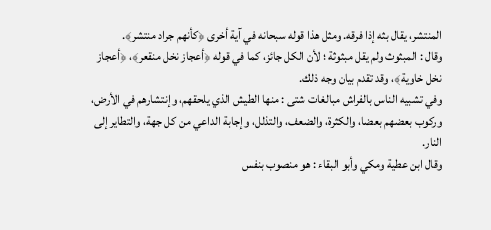المنتشر، يقال بثه إذا فرقه. ومثل هذا قوله سبحانه في آية أخرى ﴿كأنهم جراد منتشر﴾.
وقال : المبثوث ولم يقل مبثوثة ؛ لأن الكل جائز، كما في قوله ﴿أعجاز نخل منقعر﴾، ﴿أعجاز نخل خاوية﴾، وقد تقدم بيان وجه ذلك.
وفي تشبيه الناس بالفراش مبالغات شتى : منها الطيش الذي يلحقهم، وإنتشارهم في الأرض، وركوب بعضهم بعضا، والكثرة، والضعف، والتذلل، وإجابة الداعي من كل جهة، والتطاير إلى النار.
وقال ابن عطية ومكي وأبو البقاء : هو منصوب بنفس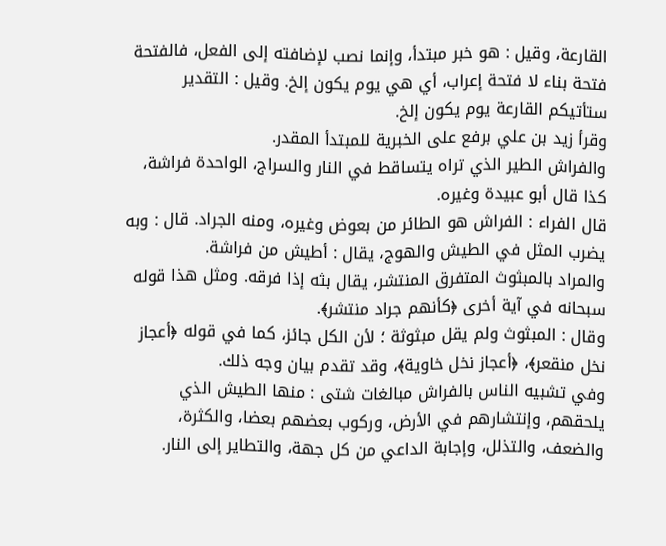القارعة، وقيل : هو خبر مبتدأ، وإنما نصب لإضافته إلى الفعل، فالفتحة فتحة بناء لا فتحة إعراب، أي هي يوم يكون إلخ. وقيل : التقدير ستأتيكم القارعة يوم يكون إلخ.
وقرأ زيد بن علي برفع على الخبرية للمبتدأ المقدر.
والفراش الطير الذي تراه يتساقط في النار والسراج، الواحدة فراشة، كذا قال أبو عبيدة وغيره.
قال الفراء : الفراش هو الطائر من بعوض وغيره، ومنه الجراد. قال : وبه يضرب المثل في الطيش والهوج، يقال : أطيش من فراشة.
والمراد بالمبثوث المتفرق المنتشر، يقال بثه إذا فرقه. ومثل هذا قوله سبحانه في آية أخرى ﴿كأنهم جراد منتشر﴾.
وقال : المبثوث ولم يقل مبثوثة ؛ لأن الكل جائز، كما في قوله ﴿أعجاز نخل منقعر﴾، ﴿أعجاز نخل خاوية﴾، وقد تقدم بيان وجه ذلك.
وفي تشبيه الناس بالفراش مبالغات شتى : منها الطيش الذي يلحقهم، وإنتشارهم في الأرض، وركوب بعضهم بعضا، والكثرة، والضعف، والتذلل، وإجابة الداعي من كل جهة، والتطاير إلى النار.